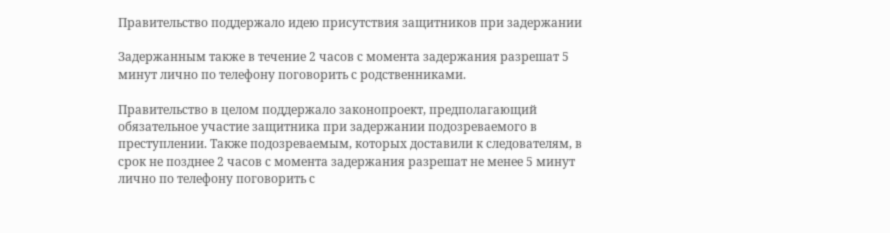Правительство поддержало идею присутствия защитников при задержании

Задержанным также в течение 2 часов с момента задержания разрешат 5 минут лично по телефону поговорить с родственниками.

Правительство в целом поддержало законопроект, предполагающий обязательное участие защитника при задержании подозреваемого в преступлении. Также подозреваемым, которых доставили к следователям, в срок не позднее 2 часов с момента задержания разрешат не менее 5 минут лично по телефону поговорить с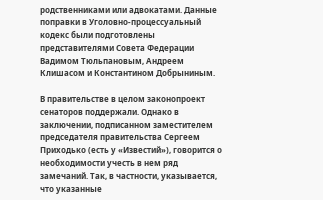родственниками или адвокатами. Данные поправки в Уголовно-процессуальный кодекс были подготовлены представителями Совета Федерации Вадимом Тюльпановым, Андреем Клишасом и Константином Добрыниным.

В правительстве в целом законопроект сенаторов поддержали. Однако в заключении, подписанном заместителем председателя правительства Сергеем Приходько (есть у «Известий»), говорится о необходимости учесть в нем ряд замечаний. Так, в частности, указывается, что указанные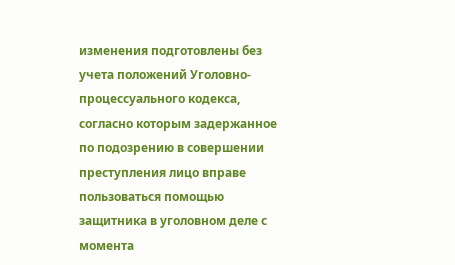изменения подготовлены без учета положений Уголовно-процессуального кодекса, согласно которым задержанное по подозрению в совершении преступления лицо вправе пользоваться помощью защитника в уголовном деле с момента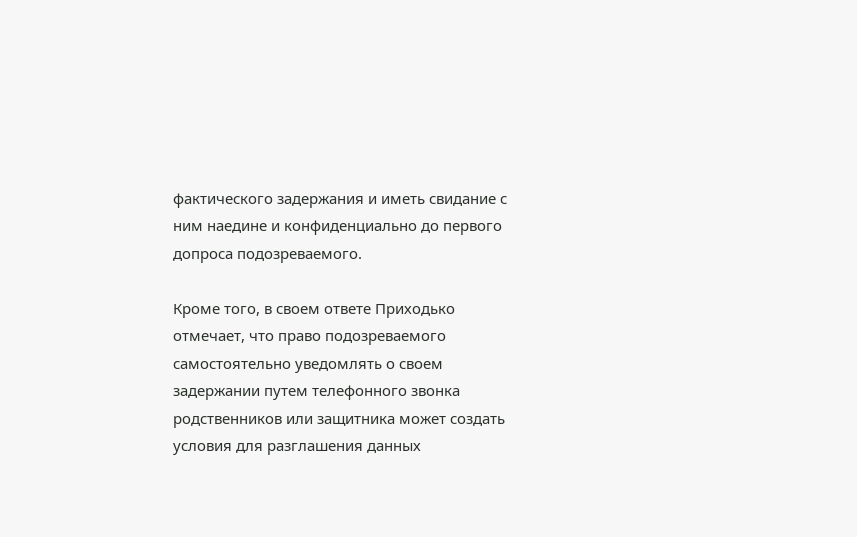фактического задержания и иметь свидание с ним наедине и конфиденциально до первого допроса подозреваемого.

Кроме того, в своем ответе Приходько отмечает, что право подозреваемого самостоятельно уведомлять о своем задержании путем телефонного звонка родственников или защитника может создать условия для разглашения данных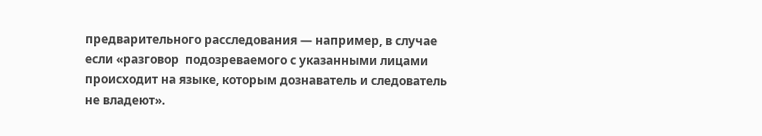предварительного расследования — например, в случае если «разговор  подозреваемого с указанными лицами происходит на языке, которым дознаватель и следователь не владеют».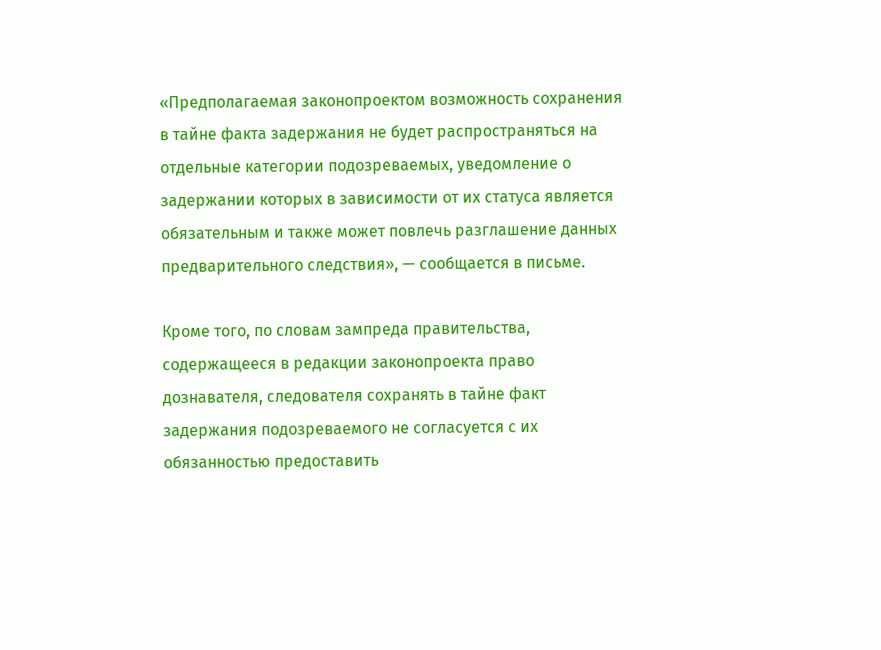«Предполагаемая законопроектом возможность сохранения в тайне факта задержания не будет распространяться на отдельные категории подозреваемых, уведомление о задержании которых в зависимости от их статуса является обязательным и также может повлечь разглашение данных предварительного следствия», — сообщается в письме.

Кроме того, по словам зампреда правительства, содержащееся в редакции законопроекта право дознавателя, следователя сохранять в тайне факт задержания подозреваемого не согласуется с их обязанностью предоставить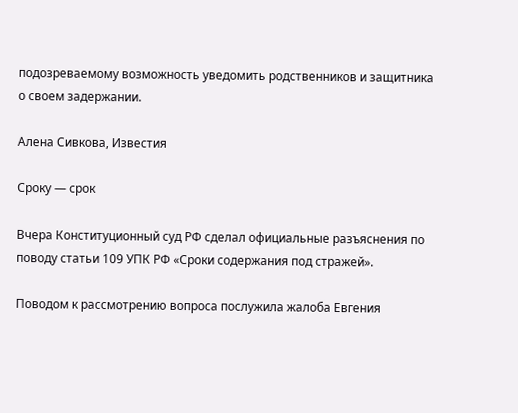подозреваемому возможность уведомить родственников и защитника о своем задержании.

Алена Сивкова, Известия

Сроку — срок

Вчера Конституционный суд РФ сделал официальные разъяснения по поводу статьи 109 УПК РФ «Сроки содержания под стражей».

Поводом к рассмотрению вопроса послужила жалоба Евгения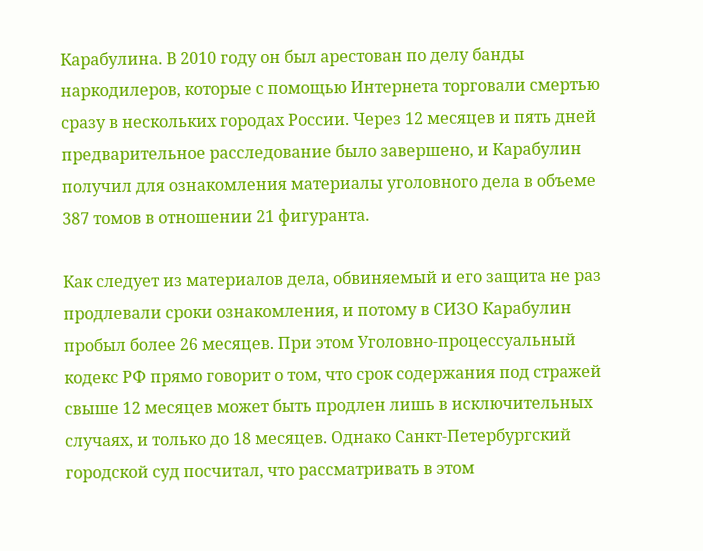Карабулина. В 2010 году он был арестован по делу банды наркодилеров, которые с помощью Интернета торговали смертью сразу в нескольких городах России. Через 12 месяцев и пять дней предварительное расследование было завершено, и Карабулин получил для ознакомления материалы уголовного дела в объеме 387 томов в отношении 21 фигуранта.

Как следует из материалов дела, обвиняемый и его защита не раз продлевали сроки ознакомления, и потому в СИЗО Карабулин пробыл более 26 месяцев. При этом Уголовно-процессуальный кодекс РФ прямо говорит о том, что срок содержания под стражей свыше 12 месяцев может быть продлен лишь в исключительных случаях, и только до 18 месяцев. Однако Санкт-Петербургский городской суд посчитал, что рассматривать в этом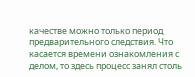качестве можно только период предварительного следствия. Что касается времени ознакомления с делом, то здесь процесс занял столь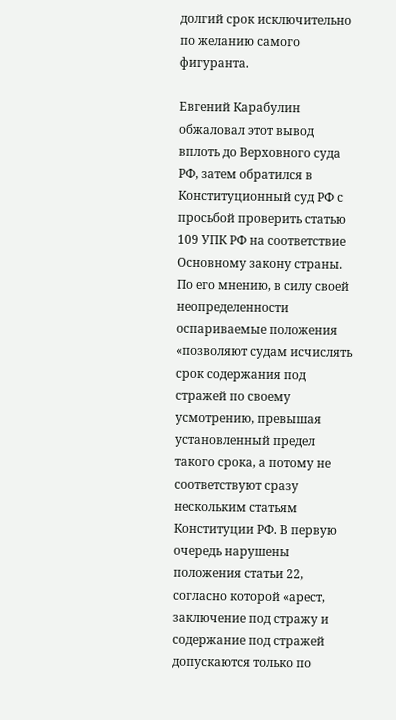долгий срок исключительно по желанию самого фигуранта.

Евгений Карабулин обжаловал этот вывод вплоть до Верховного суда РФ, затем обратился в Конституционный суд РФ с просьбой проверить статью 109 УПК РФ на соответствие Основному закону страны. По его мнению, в силу своей неопределенности оспариваемые положения «позволяют судам исчислять срок содержания под стражей по своему усмотрению, превышая установленный предел такого срока, а потому не соответствуют сразу нескольким статьям Конституции РФ. В первую очередь нарушены положения статьи 22, согласно которой «арест, заключение под стражу и содержание под стражей допускаются только по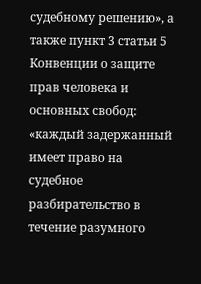судебному решению», а также пункт 3 статьи 5 Конвенции о защите прав человека и основных свобод: «каждый задержанный имеет право на судебное разбирательство в течение разумного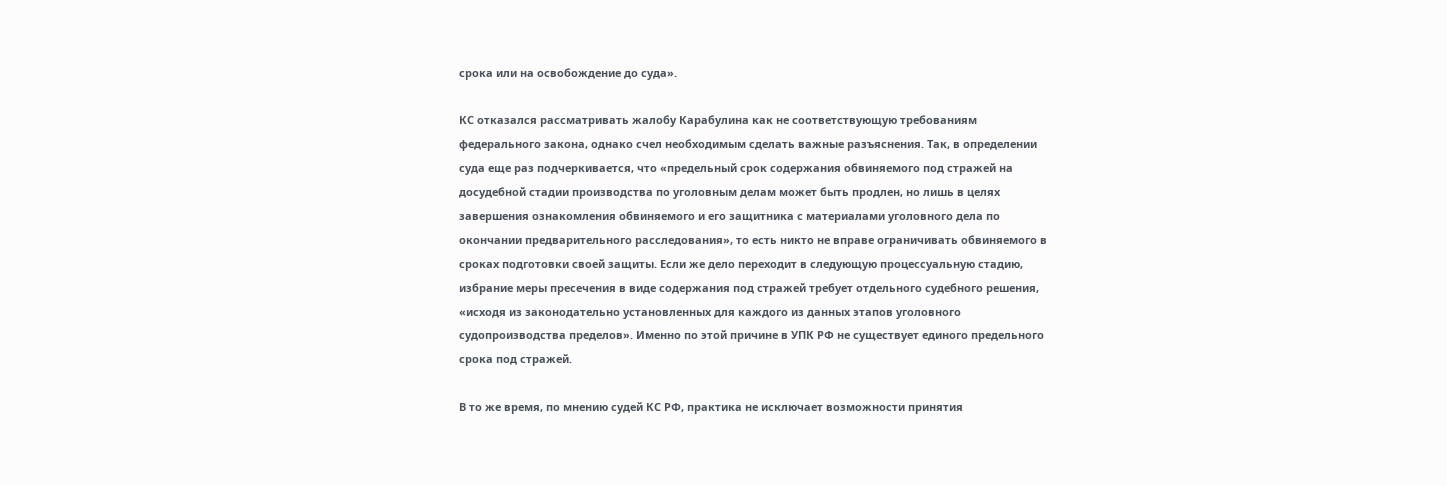срока или на освобождение до суда».

КС отказался рассматривать жалобу Карабулина как не соответствующую требованиям федерального закона, однако счел необходимым сделать важные разъяснения. Так, в определении суда еще раз подчеркивается, что «предельный срок содержания обвиняемого под стражей на досудебной стадии производства по уголовным делам может быть продлен, но лишь в целях завершения ознакомления обвиняемого и его защитника с материалами уголовного дела по окончании предварительного расследования», то есть никто не вправе ограничивать обвиняемого в сроках подготовки своей защиты. Если же дело переходит в следующую процессуальную стадию, избрание меры пресечения в виде содержания под стражей требует отдельного судебного решения, «исходя из законодательно установленных для каждого из данных этапов уголовного судопроизводства пределов». Именно по этой причине в УПК РФ не существует единого предельного срока под стражей.

В то же время, по мнению судей КС РФ, практика не исключает возможности принятия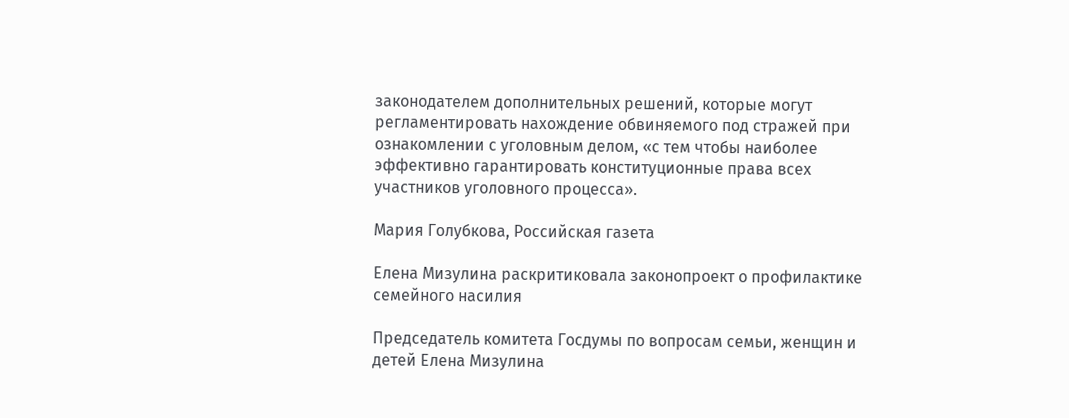законодателем дополнительных решений, которые могут регламентировать нахождение обвиняемого под стражей при ознакомлении с уголовным делом, «с тем чтобы наиболее эффективно гарантировать конституционные права всех участников уголовного процесса».

Мария Голубкова, Российская газета

Елена Мизулина раскритиковала законопроект о профилактике семейного насилия

Председатель комитета Госдумы по вопросам семьи, женщин и детей Елена Мизулина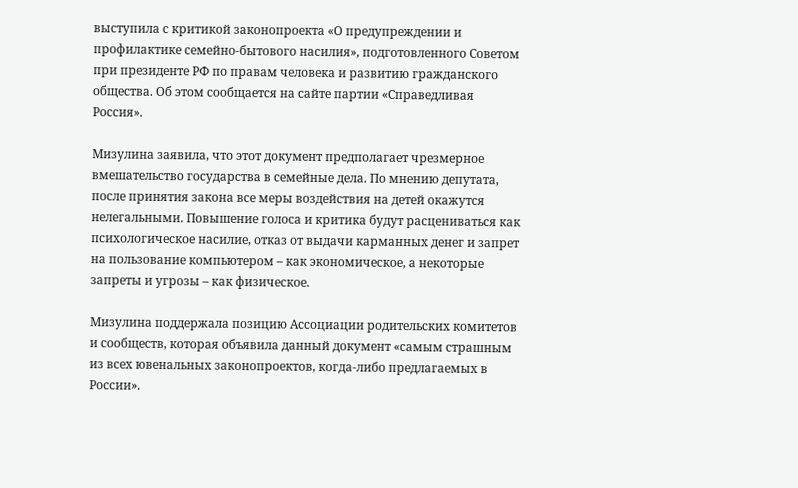выступила с критикой законопроекта «О предупреждении и профилактике семейно-бытового насилия», подготовленного Советом при президенте РФ по правам человека и развитию гражданского общества. Об этом сообщается на сайте партии «Справедливая Россия».

Мизулина заявила, что этот документ предполагает чрезмерное вмешательство государства в семейные дела. По мнению депутата, после принятия закона все меры воздействия на детей окажутся нелегальными. Повышение голоса и критика будут расцениваться как психологическое насилие, отказ от выдачи карманных денег и запрет на пользование компьютером – как экономическое, а некоторые запреты и угрозы – как физическое.

Мизулина поддержала позицию Ассоциации родительских комитетов и сообществ, которая объявила данный документ «самым страшным из всех ювенальных законопроектов, когда-либо предлагаемых в России».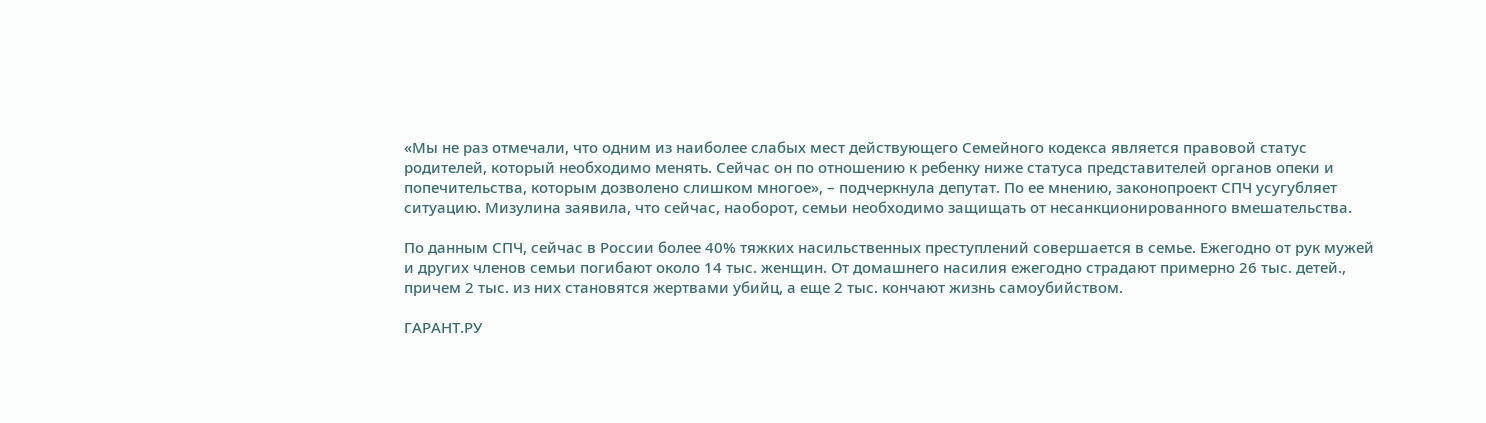«Мы не раз отмечали, что одним из наиболее слабых мест действующего Семейного кодекса является правовой статус родителей, который необходимо менять. Сейчас он по отношению к ребенку ниже статуса представителей органов опеки и попечительства, которым дозволено слишком многое», – подчеркнула депутат. По ее мнению, законопроект СПЧ усугубляет ситуацию. Мизулина заявила, что сейчас, наоборот, семьи необходимо защищать от несанкционированного вмешательства.

По данным СПЧ, сейчас в России более 40% тяжких насильственных преступлений совершается в семье. Ежегодно от рук мужей и других членов семьи погибают около 14 тыс. женщин. От домашнего насилия ежегодно страдают примерно 26 тыс. детей., причем 2 тыс. из них становятся жертвами убийц, а еще 2 тыс. кончают жизнь самоубийством.

ГАРАНТ.РУ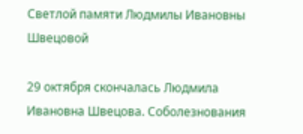Светлой памяти Людмилы Ивановны Швецовой

29 октября скончалась Людмила Ивановна Швецова. Соболезнования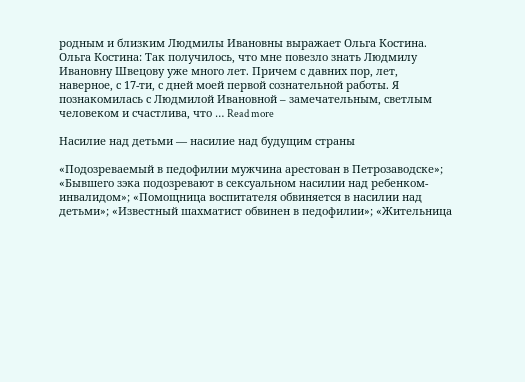родным и близким Людмилы Ивановны выражает Ольга Костина. Ольга Костина: Так получилось, что мне повезло знать Людмилу Ивановну Швецову уже много лет. Причем с давних пор, лет, наверное, с 17-ти, с дней моей первой сознательной работы. Я познакомилась с Людмилой Ивановной – замечательным, светлым человеком и счастлива, что … Read more

Насилие над детьми — насилие над будущим страны

«Подозреваемый в педофилии мужчина арестован в Петрозаводске»; «Бывшего зэка подозревают в сексуальном насилии над ребенком-инвалидом»; «Помощница воспитателя обвиняется в насилии над детьми»; «Известный шахматист обвинен в педофилии»; «Жительница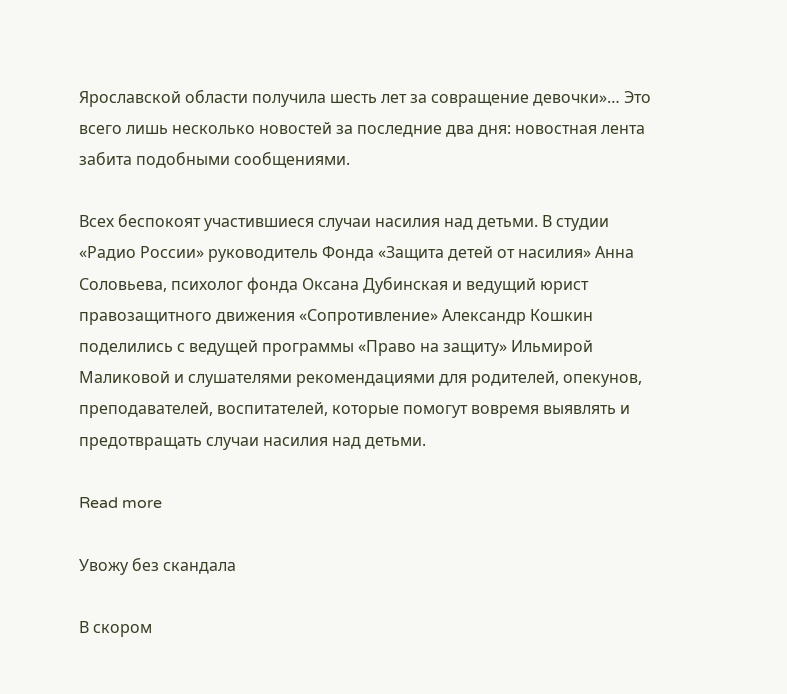Ярославской области получила шесть лет за совращение девочки»… Это всего лишь несколько новостей за последние два дня: новостная лента забита подобными сообщениями.

Всех беспокоят участившиеся случаи насилия над детьми. В студии «Радио России» руководитель Фонда «Защита детей от насилия» Анна Соловьева, психолог фонда Оксана Дубинская и ведущий юрист правозащитного движения «Сопротивление» Александр Кошкин поделились с ведущей программы «Право на защиту» Ильмирой Маликовой и слушателями рекомендациями для родителей, опекунов, преподавателей, воспитателей, которые помогут вовремя выявлять и предотвращать случаи насилия над детьми.

Read more

Увожу без скандала

В скором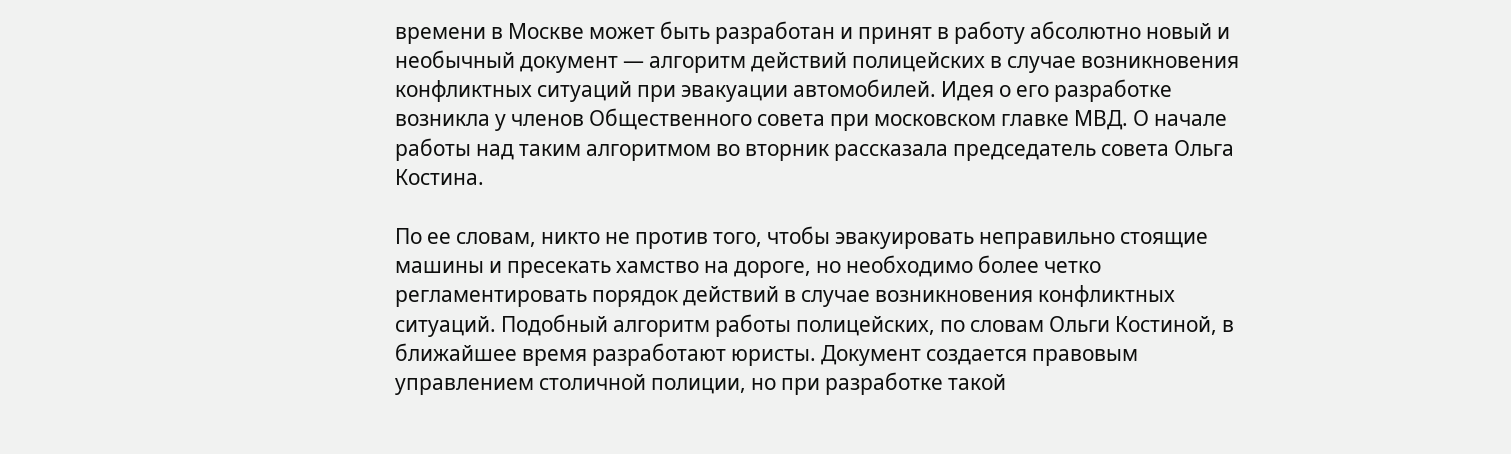времени в Москве может быть разработан и принят в работу абсолютно новый и необычный документ — алгоритм действий полицейских в случае возникновения конфликтных ситуаций при эвакуации автомобилей. Идея о его разработке возникла у членов Общественного совета при московском главке МВД. О начале работы над таким алгоритмом во вторник рассказала председатель совета Ольга Костина.

По ее словам, никто не против того, чтобы эвакуировать неправильно стоящие машины и пресекать хамство на дороге, но необходимо более четко регламентировать порядок действий в случае возникновения конфликтных ситуаций. Подобный алгоритм работы полицейских, по словам Ольги Костиной, в ближайшее время разработают юристы. Документ создается правовым управлением столичной полиции, но при разработке такой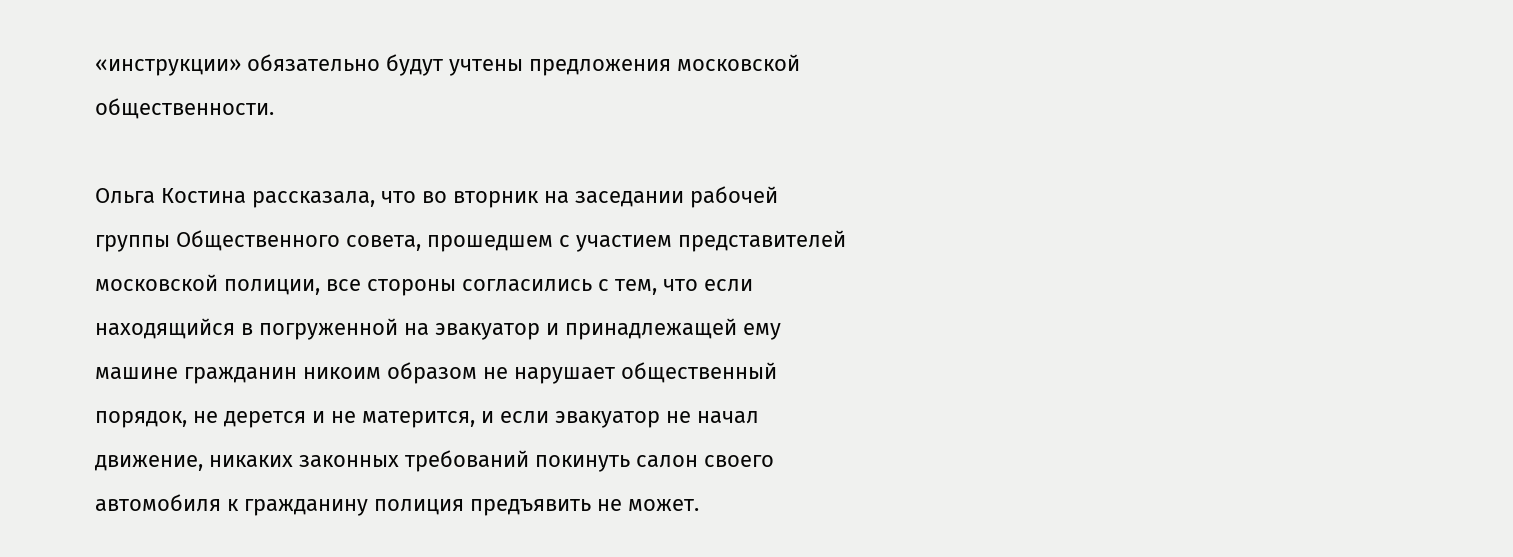«инструкции» обязательно будут учтены предложения московской общественности.

Ольга Костина рассказала, что во вторник на заседании рабочей группы Общественного совета, прошедшем с участием представителей московской полиции, все стороны согласились с тем, что если находящийся в погруженной на эвакуатор и принадлежащей ему машине гражданин никоим образом не нарушает общественный порядок, не дерется и не матерится, и если эвакуатор не начал движение, никаких законных требований покинуть салон своего автомобиля к гражданину полиция предъявить не может.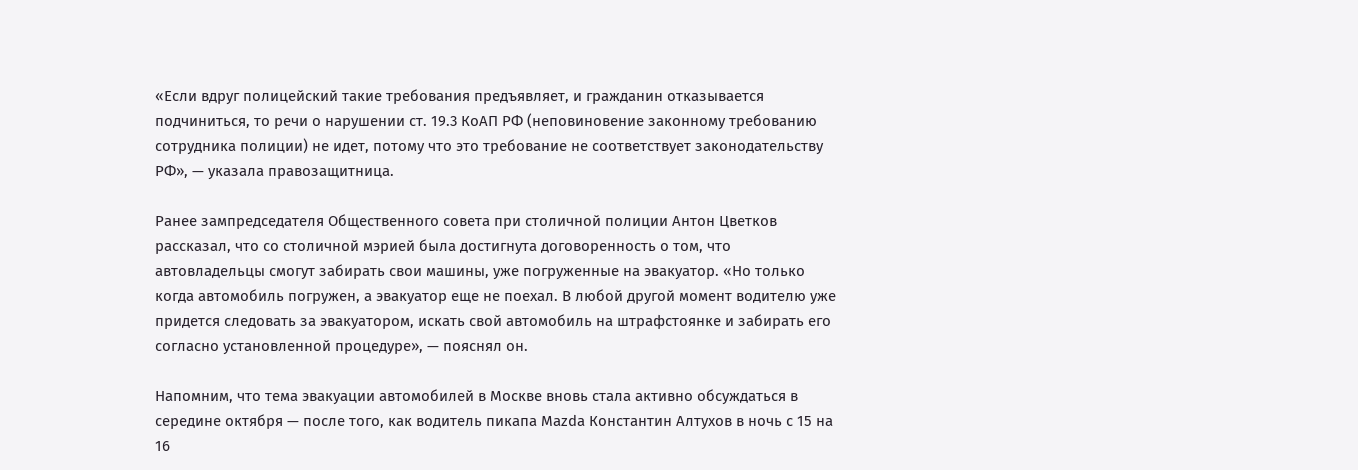«Если вдруг полицейский такие требования предъявляет, и гражданин отказывается подчиниться, то речи о нарушении ст. 19.3 КоАП РФ (неповиновение законному требованию сотрудника полиции) не идет, потому что это требование не соответствует законодательству РФ», — указала правозащитница.

Ранее зампредседателя Общественного совета при столичной полиции Антон Цветков рассказал, что со столичной мэрией была достигнута договоренность о том, что автовладельцы смогут забирать свои машины, уже погруженные на эвакуатор. «Но только когда автомобиль погружен, а эвакуатор еще не поехал. В любой другой момент водителю уже придется следовать за эвакуатором, искать свой автомобиль на штрафстоянке и забирать его согласно установленной процедуре», — пояснял он.

Напомним, что тема эвакуации автомобилей в Москве вновь стала активно обсуждаться в середине октября — после того, как водитель пикапа Mazda Константин Алтухов в ночь с 15 на 16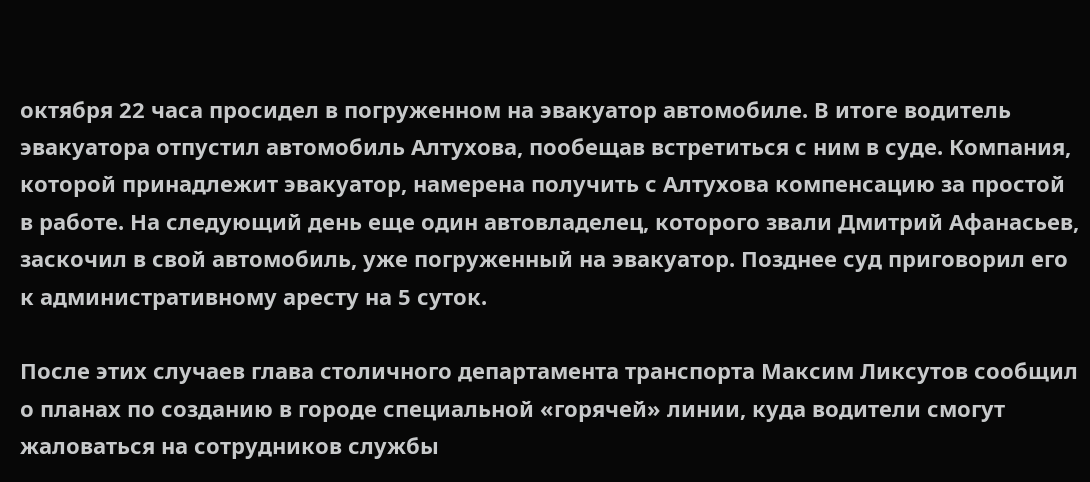октября 22 часа просидел в погруженном на эвакуатор автомобиле. В итоге водитель эвакуатора отпустил автомобиль Алтухова, пообещав встретиться с ним в суде. Компания, которой принадлежит эвакуатор, намерена получить с Алтухова компенсацию за простой в работе. На следующий день еще один автовладелец, которого звали Дмитрий Афанасьев, заскочил в свой автомобиль, уже погруженный на эвакуатор. Позднее суд приговорил его к административному аресту на 5 суток.

После этих случаев глава столичного департамента транспорта Максим Ликсутов сообщил о планах по созданию в городе специальной «горячей» линии, куда водители смогут жаловаться на сотрудников службы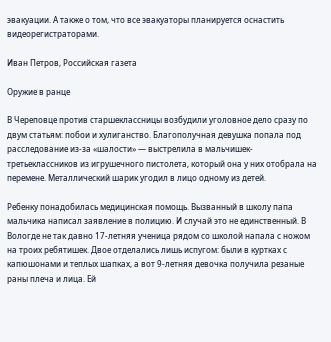эвакуации. А также о том, что все эвакуаторы планируется оснастить видеорегистраторами.

Иван Петров, Российская газета

Оружие в ранце

В Череповце против старшеклассницы возбудили уголовное дело сразу по двум статьям: побои и хулиганство. Благополучная девушка попала под расследование из-за «шалости» — выстрелила в мальчишек-третьеклассников из игрушечного пистолета, который она у них отобрала на перемене. Металлический шарик угодил в лицо одному из детей.

Ребенку понадобилась медицинская помощь. Вызванный в школу папа мальчика написал заявление в полицию. И случай это не единственный. В Вологде не так давно 17-летняя ученица рядом со школой напала с ножом на троих ребятишек. Двое отделались лишь испугом: были в куртках с капюшонами и теплых шапках, а вот 9-летняя девочка получила резаные раны плеча и лица. Ей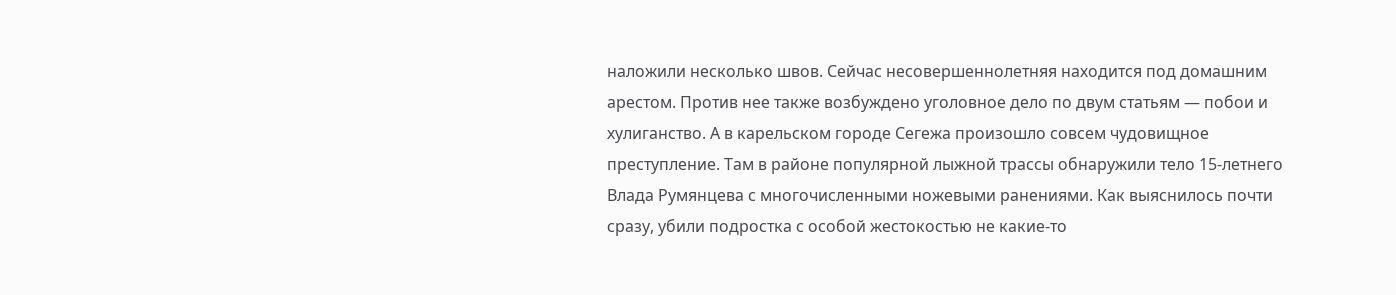наложили несколько швов. Сейчас несовершеннолетняя находится под домашним арестом. Против нее также возбуждено уголовное дело по двум статьям — побои и хулиганство. А в карельском городе Сегежа произошло совсем чудовищное преступление. Там в районе популярной лыжной трассы обнаружили тело 15-летнего Влада Румянцева с многочисленными ножевыми ранениями. Как выяснилось почти сразу, убили подростка с особой жестокостью не какие-то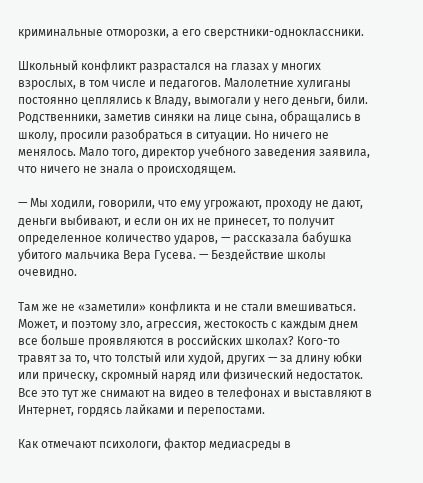криминальные отморозки, а его сверстники-одноклассники.

Школьный конфликт разрастался на глазах у многих взрослых, в том числе и педагогов. Малолетние хулиганы постоянно цеплялись к Владу, вымогали у него деньги, били. Родственники, заметив синяки на лице сына, обращались в школу, просили разобраться в ситуации. Но ничего не менялось. Мало того, директор учебного заведения заявила, что ничего не знала о происходящем.

— Мы ходили, говорили, что ему угрожают, проходу не дают, деньги выбивают, и если он их не принесет, то получит определенное количество ударов, — рассказала бабушка убитого мальчика Вера Гусева. — Бездействие школы очевидно.

Там же не «заметили» конфликта и не стали вмешиваться. Может, и поэтому зло, агрессия, жестокость с каждым днем все больше проявляются в российских школах? Кого-то травят за то, что толстый или худой, других — за длину юбки или прическу, скромный наряд или физический недостаток. Все это тут же снимают на видео в телефонах и выставляют в Интернет, гордясь лайками и перепостами.

Как отмечают психологи, фактор медиасреды в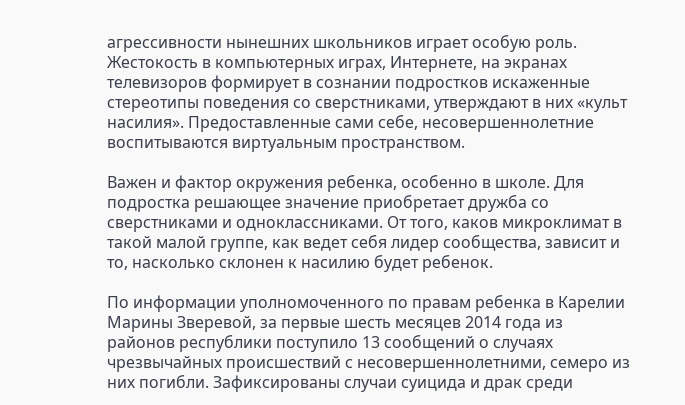агрессивности нынешних школьников играет особую роль. Жестокость в компьютерных играх, Интернете, на экранах телевизоров формирует в сознании подростков искаженные стереотипы поведения со сверстниками, утверждают в них «культ насилия». Предоставленные сами себе, несовершеннолетние воспитываются виртуальным пространством.

Важен и фактор окружения ребенка, особенно в школе. Для подростка решающее значение приобретает дружба со сверстниками и одноклассниками. От того, каков микроклимат в такой малой группе, как ведет себя лидер сообщества, зависит и то, насколько склонен к насилию будет ребенок.

По информации уполномоченного по правам ребенка в Карелии Марины Зверевой, за первые шесть месяцев 2014 года из районов республики поступило 13 сообщений о случаях чрезвычайных происшествий с несовершеннолетними, семеро из них погибли. Зафиксированы случаи суицида и драк среди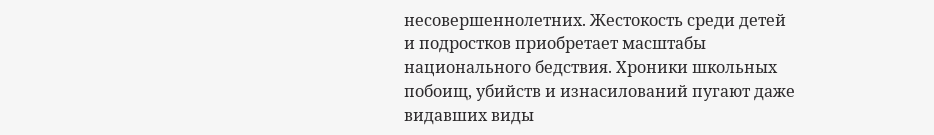несовершеннолетних. Жестокость среди детей и подростков приобретает масштабы национального бедствия. Хроники школьных побоищ, убийств и изнасилований пугают даже видавших виды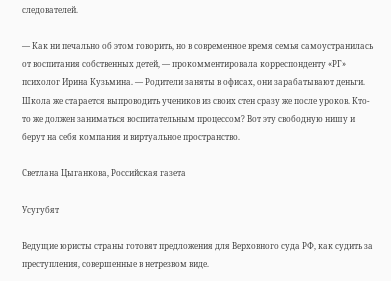следователей.

— Как ни печально об этом говорить, но в современное время семья самоустранилась от воспитания собственных детей, — прокомментировала корреспонденту «РГ» психолог Ирина Кузьмина. — Родители заняты в офисах, они зарабатывают деньги. Школа же старается выпроводить учеников из своих стен сразу же после уроков. Кто-то же должен заниматься воспитательным процессом? Вот эту свободную нишу и берут на себя компания и виртуальное пространство.

Светлана Цыганкова, Российская газета

Усугубят

Ведущие юристы страны готовят предложения для Верховного суда РФ, как судить за преступления, совершенные в нетрезвом виде.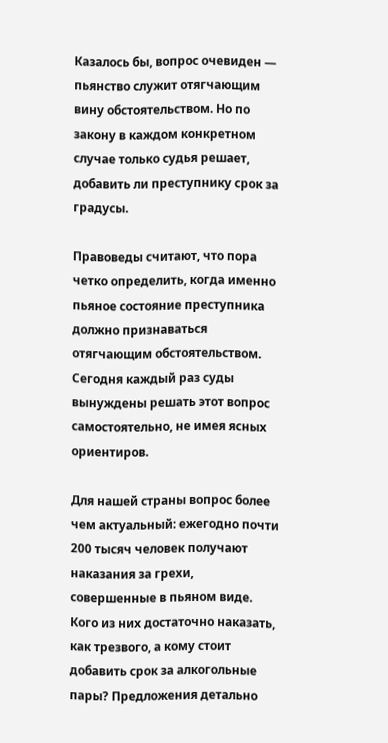Казалось бы, вопрос очевиден — пьянство служит отягчающим вину обстоятельством. Но по закону в каждом конкретном случае только судья решает, добавить ли преступнику срок за градусы.

Правоведы считают, что пора четко определить, когда именно пьяное состояние преступника должно признаваться отягчающим обстоятельством. Сегодня каждый раз суды вынуждены решать этот вопрос самостоятельно, не имея ясных ориентиров.

Для нашей страны вопрос более чем актуальный: ежегодно почти 200 тысяч человек получают наказания за грехи, совершенные в пьяном виде. Кого из них достаточно наказать, как трезвого, а кому стоит добавить срок за алкогольные пары? Предложения детально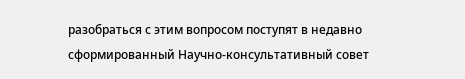разобраться с этим вопросом поступят в недавно сформированный Научно-консультативный совет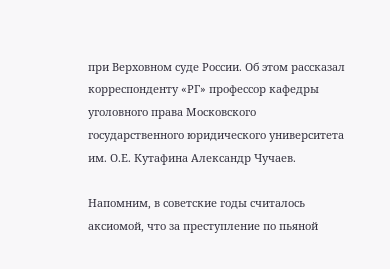при Верховном суде России. Об этом рассказал корреспонденту «РГ» профессор кафедры уголовного права Московского государственного юридического университета им. О.Е. Кутафина Александр Чучаев.

Напомним, в советские годы считалось аксиомой, что за преступление по пьяной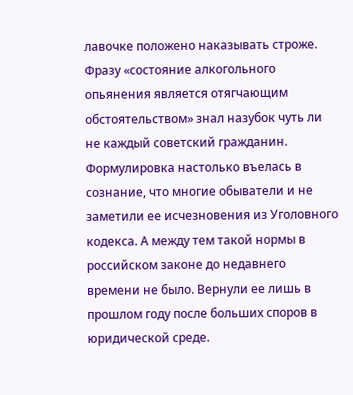лавочке положено наказывать строже. Фразу «состояние алкогольного опьянения является отягчающим обстоятельством» знал назубок чуть ли не каждый советский гражданин. Формулировка настолько въелась в сознание, что многие обыватели и не заметили ее исчезновения из Уголовного кодекса. А между тем такой нормы в российском законе до недавнего времени не было. Вернули ее лишь в прошлом году после больших споров в юридической среде.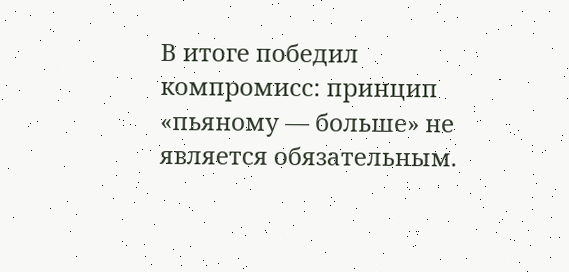В итоге победил компромисс: принцип «пьяному — больше» не является обязательным.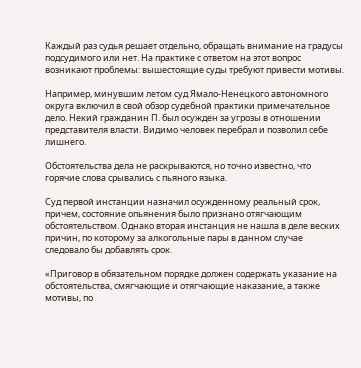Каждый раз судья решает отдельно, обращать внимание на градусы подсудимого или нет. На практике с ответом на этот вопрос возникают проблемы: вышестоящие суды требуют привести мотивы.

Например, минувшим летом суд Ямало-Ненецкого автономного округа включил в свой обзор судебной практики примечательное дело. Некий гражданин П. был осужден за угрозы в отношении представителя власти. Видимо человек перебрал и позволил себе лишнего.

Обстоятельства дела не раскрываются, но точно известно, что горячие слова срывались с пьяного языка.

Суд первой инстанции назначил осужденному реальный срок, причем, состояние опьянения было признано отягчающим обстоятельством. Однако вторая инстанция не нашла в деле веских причин, по которому за алкогольные пары в данном случае следовало бы добавлять срок.

«Приговор в обязательном порядке должен содержать указание на обстоятельства, смягчающие и отягчающие наказание, а также мотивы, по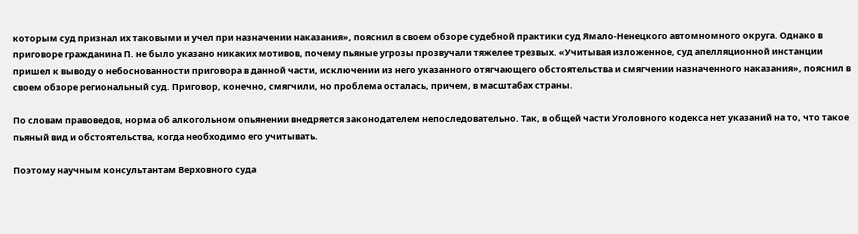которым суд признал их таковыми и учел при назначении наказания», пояснил в своем обзоре судебной практики суд Ямало-Ненецкого автомномного округа. Однако в приговоре гражданина П. не было указано никаких мотивов, почему пьяные угрозы прозвучали тяжелее трезвых. «Учитывая изложенное, суд апелляционной инстанции пришел к выводу о небоснованности приговора в данной части, исключении из него указанного отягчающего обстоятельства и смягчении назначенного наказания», пояснил в своем обзоре региональный суд. Приговор, конечно, смягчили, но проблема осталась, причем, в масштабах страны.

По словам правоведов, норма об алкогольном опьянении внедряется законодателем непоследовательно. Так, в общей части Уголовного кодекса нет указаний на то, что такое пьяный вид и обстоятельства, когда необходимо его учитывать.

Поэтому научным консультантам Верховного суда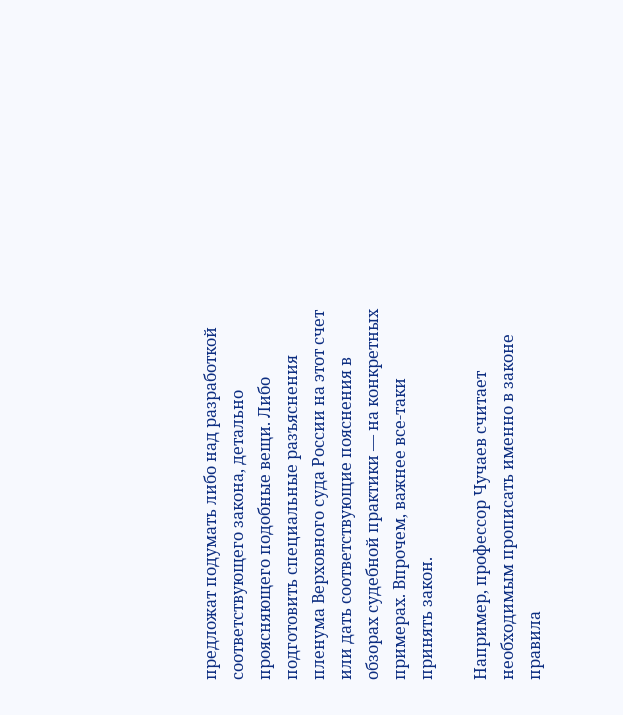предложат подумать либо над разработкой соответствующего закона, детально проясняющего подобные вещи. Либо подготовить специальные разъяснения пленума Верховного суда России на этот счет или дать соответствующие пояснения в обзорах судебной практики — на конкретных примерах. Впрочем, важнее все-таки принять закон.

Например, профессор Чучаев считает необходимым прописать именно в законе правила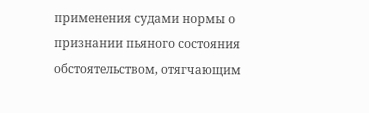применения судами нормы о признании пьяного состояния обстоятельством, отягчающим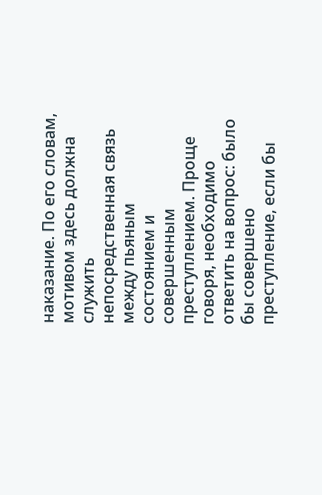наказание. По его словам, мотивом здесь должна служить непосредственная связь между пьяным состоянием и совершенным преступлением. Проще говоря, необходимо ответить на вопрос: было бы совершено преступление, если бы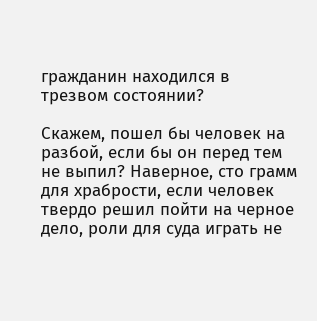гражданин находился в трезвом состоянии?

Скажем, пошел бы человек на разбой, если бы он перед тем не выпил? Наверное, сто грамм для храбрости, если человек твердо решил пойти на черное дело, роли для суда играть не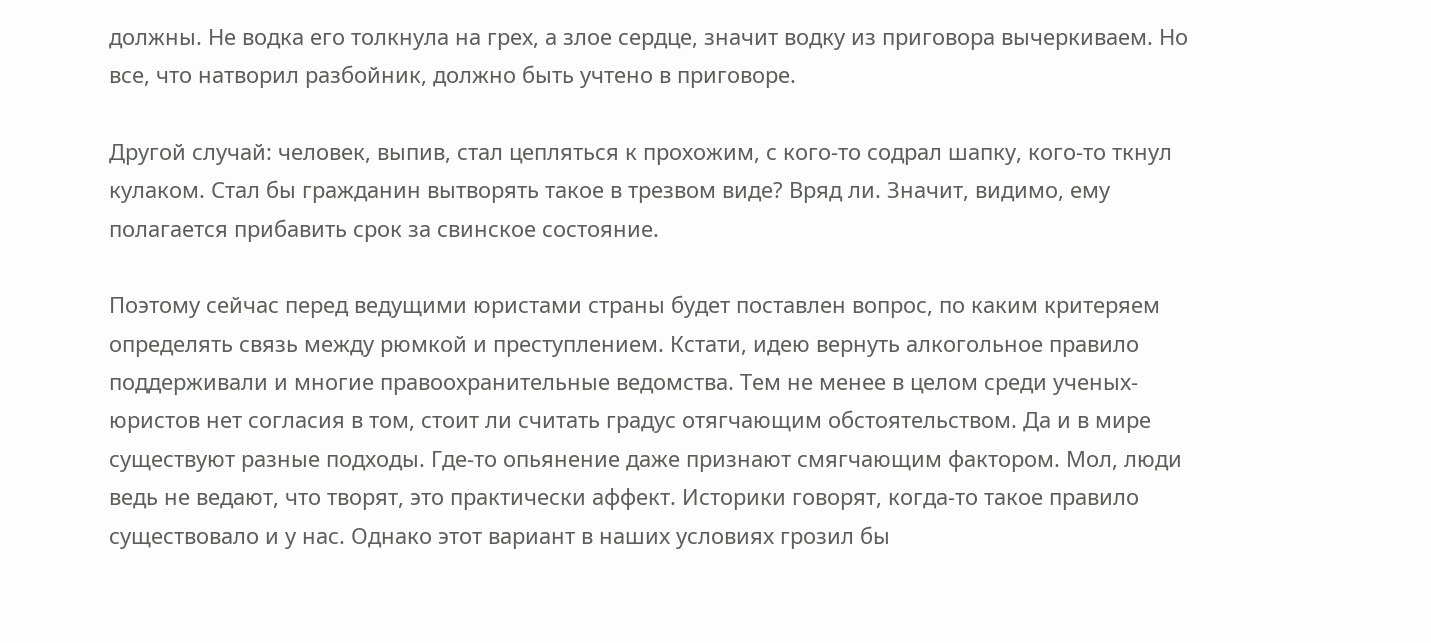должны. Не водка его толкнула на грех, а злое сердце, значит водку из приговора вычеркиваем. Но все, что натворил разбойник, должно быть учтено в приговоре.

Другой случай: человек, выпив, стал цепляться к прохожим, с кого-то содрал шапку, кого-то ткнул кулаком. Стал бы гражданин вытворять такое в трезвом виде? Вряд ли. Значит, видимо, ему полагается прибавить срок за свинское состояние.

Поэтому сейчас перед ведущими юристами страны будет поставлен вопрос, по каким критеряем определять связь между рюмкой и преступлением. Кстати, идею вернуть алкогольное правило поддерживали и многие правоохранительные ведомства. Тем не менее в целом среди ученых-юристов нет согласия в том, стоит ли считать градус отягчающим обстоятельством. Да и в мире существуют разные подходы. Где-то опьянение даже признают смягчающим фактором. Мол, люди ведь не ведают, что творят, это практически аффект. Историки говорят, когда-то такое правило существовало и у нас. Однако этот вариант в наших условиях грозил бы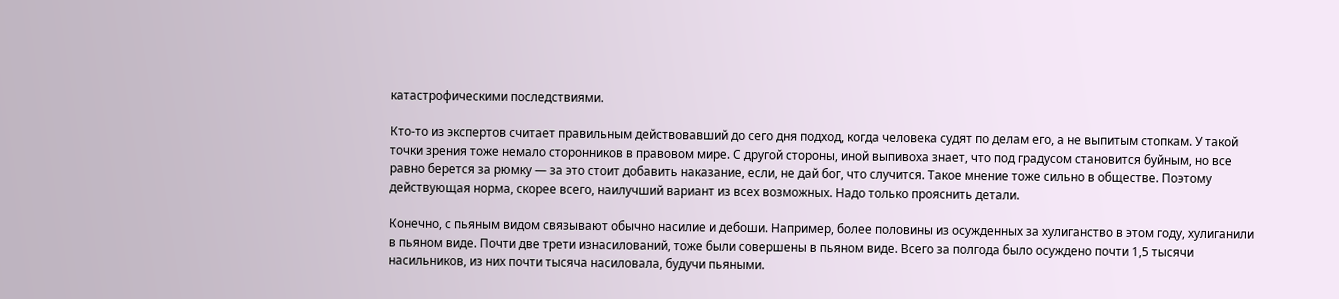катастрофическими последствиями.

Кто-то из экспертов считает правильным действовавший до сего дня подход, когда человека судят по делам его, а не выпитым стопкам. У такой точки зрения тоже немало сторонников в правовом мире. С другой стороны, иной выпивоха знает, что под градусом становится буйным, но все равно берется за рюмку — за это стоит добавить наказание, если, не дай бог, что случится. Такое мнение тоже сильно в обществе. Поэтому действующая норма, скорее всего, наилучший вариант из всех возможных. Надо только прояснить детали.

Конечно, с пьяным видом связывают обычно насилие и дебоши. Например, более половины из осужденных за хулиганство в этом году, хулиганили в пьяном виде. Почти две трети изнасилований, тоже были совершены в пьяном виде. Всего за полгода было осуждено почти 1,5 тысячи насильников, из них почти тысяча насиловала, будучи пьяными.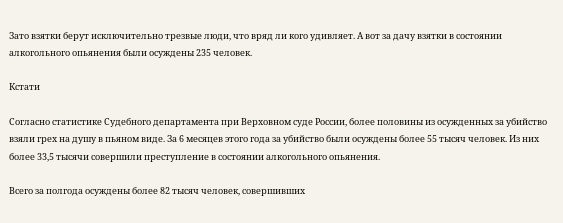Зато взятки берут исключительно трезвые люди, что вряд ли кого удивляет. А вот за дачу взятки в состоянии алкогольного опьянения были осуждены 235 человек.

Кстати

Согласно статистике Судебного департамента при Верховном суде России, более половины из осужденных за убийство взяли грех на душу в пьяном виде. За 6 месяцев этого года за убийство были осуждены более 55 тысяч человек. Из них более 33,5 тысячи совершили преступление в состоянии алкогольного опьянения.

Всего за полгода осуждены более 82 тысяч человек, совершивших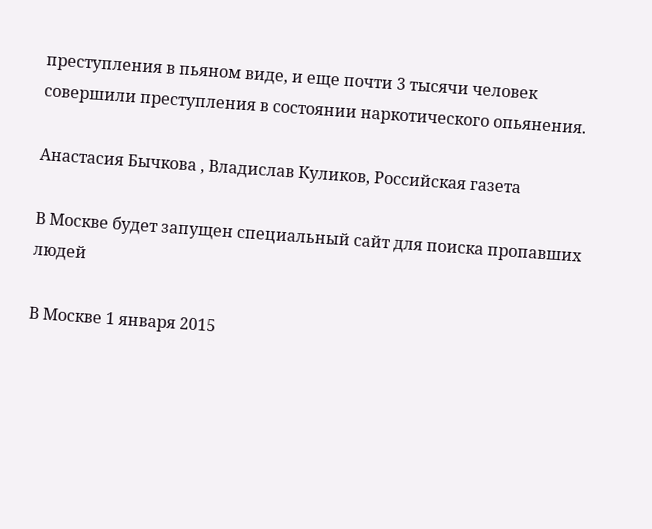преступления в пьяном виде, и еще почти 3 тысячи человек совершили преступления в состоянии наркотического опьянения.

Анастасия Бычкова , Владислав Куликов, Российская газета

В Москве будет запущен специальный сайт для поиска пропавших людей

В Москве 1 января 2015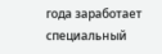года заработает специальный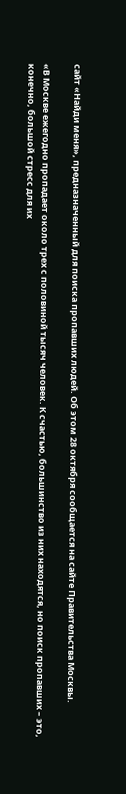сайт «Найди меня», предназначенный для поиска пропавших людей. Об этом 28 октября сообщается на сайте Правительства Москвы.

«В Москве ежегодно пропадает около трех с половиной тысяч человек. К счастью, большинство из них находятся, но поиск пропавших – это, конечно, большой стресс для их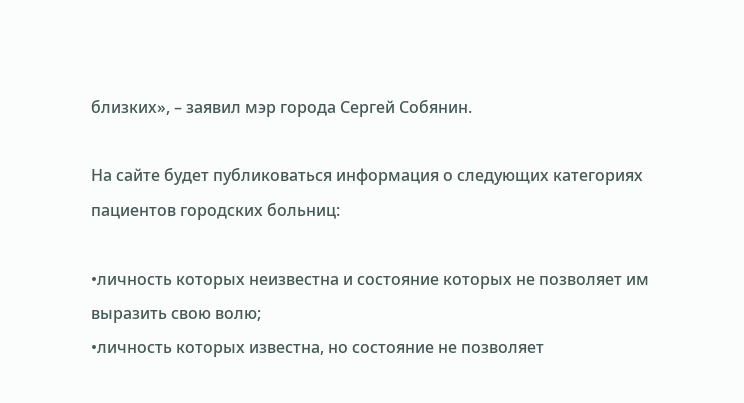близких», – заявил мэр города Сергей Собянин.

На сайте будет публиковаться информация о следующих категориях пациентов городских больниц:

•личность которых неизвестна и состояние которых не позволяет им выразить свою волю;
•личность которых известна, но состояние не позволяет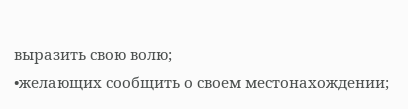выразить свою волю;
•желающих сообщить о своем местонахождении;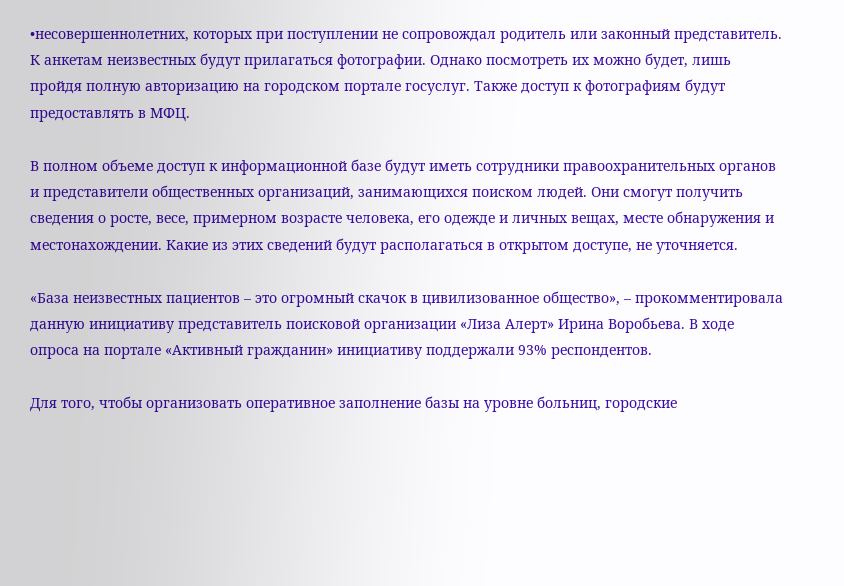•несовершеннолетних, которых при поступлении не сопровождал родитель или законный представитель.
К анкетам неизвестных будут прилагаться фотографии. Однако посмотреть их можно будет, лишь пройдя полную авторизацию на городском портале госуслуг. Также доступ к фотографиям будут предоставлять в МФЦ.

В полном объеме доступ к информационной базе будут иметь сотрудники правоохранительных органов и представители общественных организаций, занимающихся поиском людей. Они смогут получить сведения о росте, весе, примерном возрасте человека, его одежде и личных вещах, месте обнаружения и местонахождении. Какие из этих сведений будут располагаться в открытом доступе, не уточняется.

«База неизвестных пациентов – это огромный скачок в цивилизованное общество», – прокомментировала данную инициативу представитель поисковой организации «Лиза Алерт» Ирина Воробьева. В ходе опроса на портале «Активный гражданин» инициативу поддержали 93% респондентов.

Для того, чтобы организовать оперативное заполнение базы на уровне больниц, городские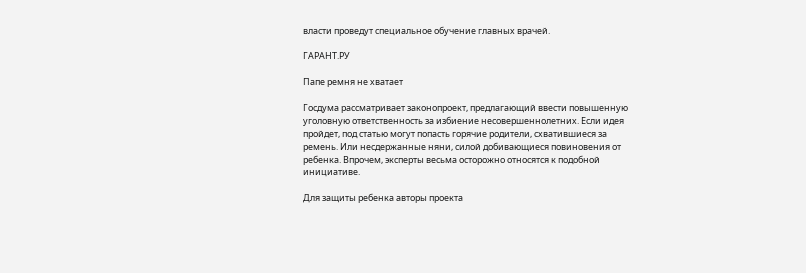власти проведут специальное обучение главных врачей.

ГАРАНТ.РУ

Папе ремня не хватает

Госдума рассматривает законопроект, предлагающий ввести повышенную уголовную ответственность за избиение несовершеннолетних. Если идея пройдет, под статью могут попасть горячие родители, схватившиеся за ремень. Или несдержанные няни, силой добивающиеся повиновения от ребенка. Впрочем, эксперты весьма осторожно относятся к подобной инициативе.

Для защиты ребенка авторы проекта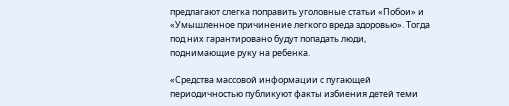предлагают слегка поправить уголовные статьи «Побои» и «Умышленное причинение легкого вреда здоровью». Тогда под них гарантировано будут попадать люди, поднимающие руку на ребенка.

«Средства массовой информации с пугающей периодичностью публикуют факты избиения детей теми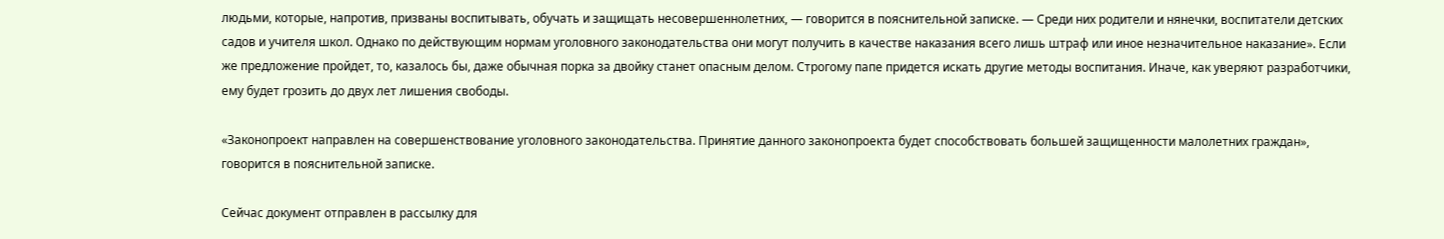людьми, которые, напротив, призваны воспитывать, обучать и защищать несовершеннолетних, — говорится в пояснительной записке. — Среди них родители и нянечки, воспитатели детских садов и учителя школ. Однако по действующим нормам уголовного законодательства они могут получить в качестве наказания всего лишь штраф или иное незначительное наказание». Если же предложение пройдет, то, казалось бы, даже обычная порка за двойку станет опасным делом. Строгому папе придется искать другие методы воспитания. Иначе, как уверяют разработчики, ему будет грозить до двух лет лишения свободы.

«Законопроект направлен на совершенствование уголовного законодательства. Принятие данного законопроекта будет способствовать большей защищенности малолетних граждан», говорится в пояснительной записке.

Сейчас документ отправлен в рассылку для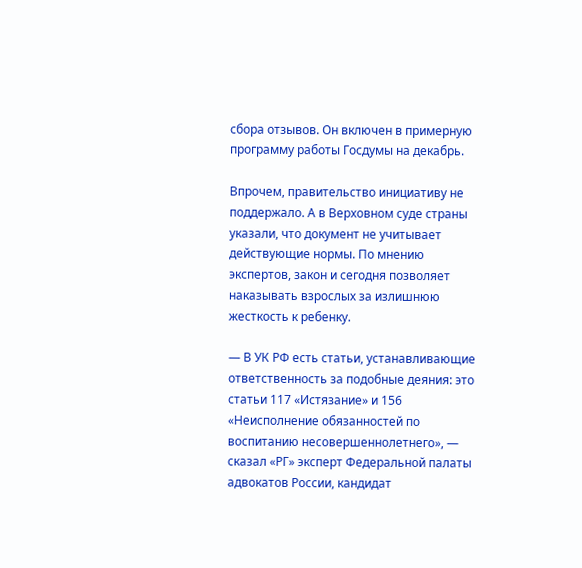сбора отзывов. Он включен в примерную программу работы Госдумы на декабрь.

Впрочем, правительство инициативу не поддержало. А в Верховном суде страны указали, что документ не учитывает действующие нормы. По мнению экспертов, закон и сегодня позволяет наказывать взрослых за излишнюю жесткость к ребенку.

— В УК РФ есть статьи, устанавливающие ответственность за подобные деяния: это статьи 117 «Истязание» и 156 «Неисполнение обязанностей по воспитанию несовершеннолетнего», — сказал «РГ» эксперт Федеральной палаты адвокатов России, кандидат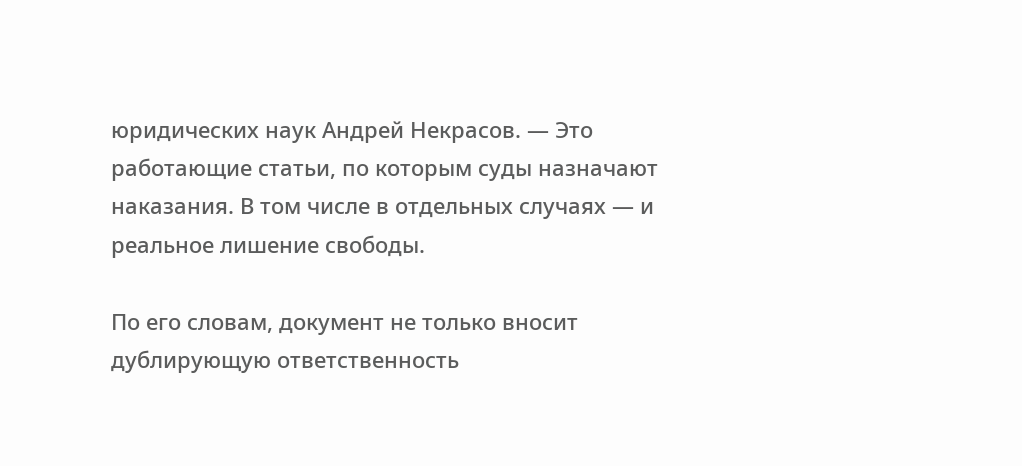юридических наук Андрей Некрасов. — Это работающие статьи, по которым суды назначают наказания. В том числе в отдельных случаях — и реальное лишение свободы.

По его словам, документ не только вносит дублирующую ответственность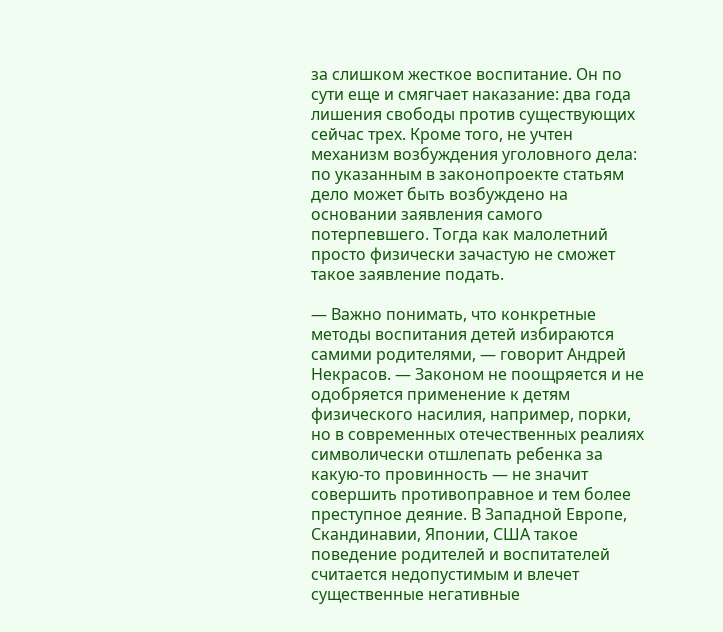за слишком жесткое воспитание. Он по сути еще и смягчает наказание: два года лишения свободы против существующих сейчас трех. Кроме того, не учтен механизм возбуждения уголовного дела: по указанным в законопроекте статьям дело может быть возбуждено на основании заявления самого потерпевшего. Тогда как малолетний просто физически зачастую не сможет такое заявление подать.

— Важно понимать, что конкретные методы воспитания детей избираются самими родителями, — говорит Андрей Некрасов. — Законом не поощряется и не одобряется применение к детям физического насилия, например, порки, но в современных отечественных реалиях символически отшлепать ребенка за какую-то провинность — не значит совершить противоправное и тем более преступное деяние. В Западной Европе, Скандинавии, Японии, США такое поведение родителей и воспитателей считается недопустимым и влечет существенные негативные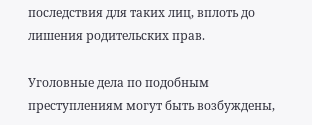последствия для таких лиц, вплоть до лишения родительских прав.

Уголовные дела по подобным преступлениям могут быть возбуждены,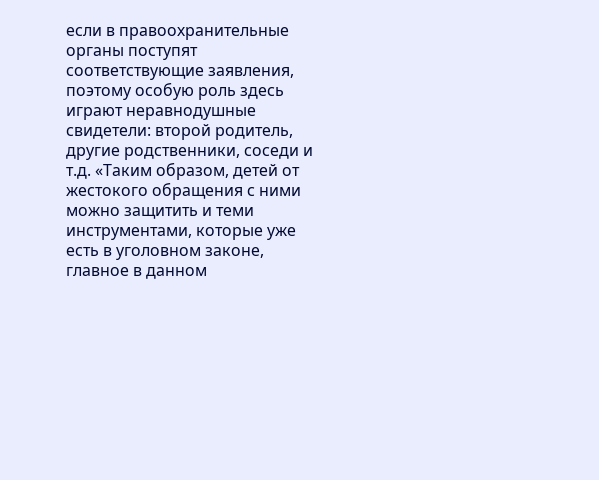если в правоохранительные органы поступят соответствующие заявления, поэтому особую роль здесь играют неравнодушные свидетели: второй родитель, другие родственники, соседи и т.д. «Таким образом, детей от жестокого обращения с ними можно защитить и теми инструментами, которые уже есть в уголовном законе, главное в данном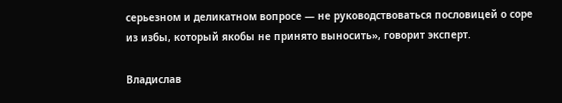серьезном и деликатном вопросе — не руководствоваться пословицей о соре из избы, который якобы не принято выносить», говорит эксперт.

Владислав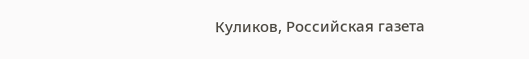Куликов, Российская газета